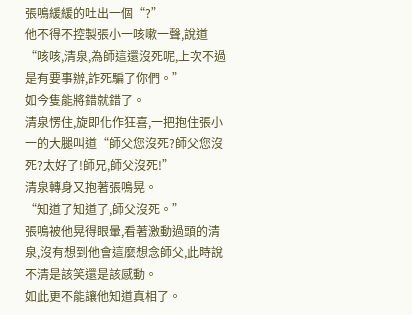張鳴緩緩的吐出一個“?”
他不得不控製張小一咳嗽一聲,說道“咳咳,清泉,為師這還沒死呢,上次不過是有要事辦,詐死騙了你們。”
如今隻能將錯就錯了。
清泉愣住,旋即化作狂喜,一把抱住張小一的大腿叫道“師父您沒死?師父您沒死?太好了!師兄,師父沒死!”
清泉轉身又抱著張鳴晃。
“知道了知道了,師父沒死。”
張鳴被他晃得眼暈,看著激動過頭的清泉,沒有想到他會這麼想念師父,此時說不清是該笑還是該感動。
如此更不能讓他知道真相了。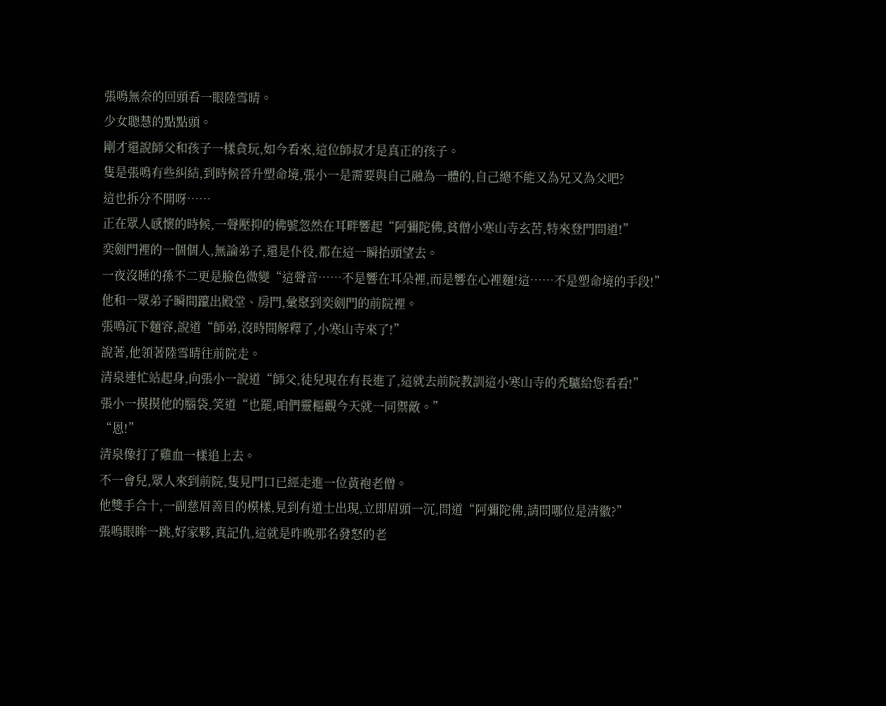張鳴無奈的回頭看一眼陸雪晴。
少女聰慧的點點頭。
剛才還說師父和孩子一樣貪玩,如今看來,這位師叔才是真正的孩子。
隻是張鳴有些糾結,到時候晉升塑命境,張小一是需要與自己融為一體的,自己總不能又為兄又為父吧?
這也拆分不開呀……
正在眾人感懷的時候,一聲壓抑的佛號忽然在耳畔響起“阿彌陀佛,貧僧小寒山寺玄苦,特來登門問道!”
奕劍門裡的一個個人,無論弟子,還是仆役,都在這一瞬抬頭望去。
一夜沒睡的孫不二更是臉色微變“這聲音……不是響在耳朵裡,而是響在心裡麵!這……不是塑命境的手段!”
他和一眾弟子瞬間躥出殿堂、房門,彙聚到奕劍門的前院裡。
張鳴沉下麵容,說道“師弟,沒時間解釋了,小寒山寺來了!”
說著,他領著陸雪晴往前院走。
清泉連忙站起身,向張小一說道“師父,徒兒現在有長進了,這就去前院教訓這小寒山寺的禿驢給您看看!”
張小一摸摸他的腦袋,笑道“也罷,咱們靈樞觀今天就一同禦敵。”
“恩!”
清泉像打了雞血一樣追上去。
不一會兒,眾人來到前院,隻見門口已經走進一位黃袍老僧。
他雙手合十,一副慈眉善目的模樣,見到有道士出現,立即眉頭一沉,問道“阿彌陀佛,請問哪位是清徽?”
張鳴眼眸一跳,好家夥,真記仇,這就是昨晚那名發怒的老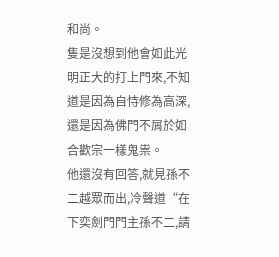和尚。
隻是沒想到他會如此光明正大的打上門來,不知道是因為自恃修為高深,還是因為佛門不屑於如合歡宗一樣鬼祟。
他還沒有回答,就見孫不二越眾而出,冷聲道“在下奕劍門門主孫不二,請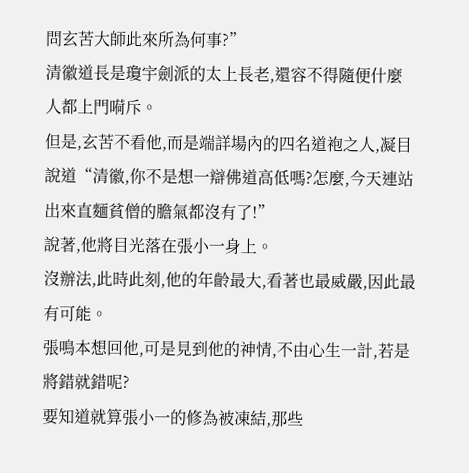問玄苦大師此來所為何事?”
清徽道長是瓊宇劍派的太上長老,還容不得隨便什麼人都上門嗬斥。
但是,玄苦不看他,而是端詳場內的四名道袍之人,凝目說道“清徽,你不是想一辯佛道高低嗎?怎麼,今天連站出來直麵貧僧的膽氣都沒有了!”
說著,他將目光落在張小一身上。
沒辦法,此時此刻,他的年齡最大,看著也最威嚴,因此最有可能。
張鳴本想回他,可是見到他的神情,不由心生一計,若是將錯就錯呢?
要知道就算張小一的修為被凍結,那些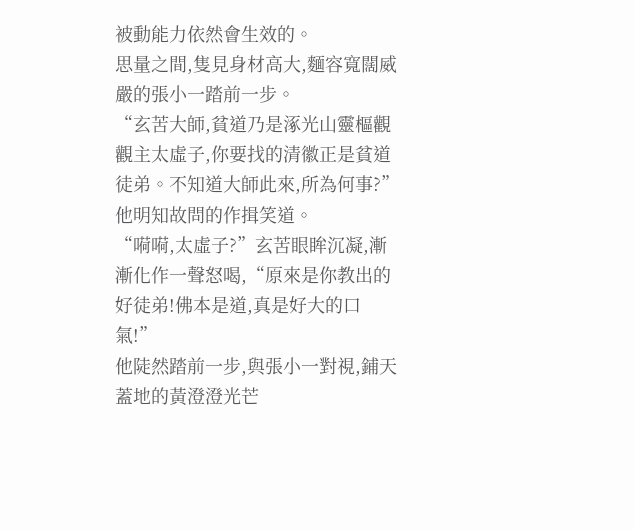被動能力依然會生效的。
思量之間,隻見身材高大,麵容寬闊威嚴的張小一踏前一步。
“玄苦大師,貧道乃是涿光山靈樞觀觀主太虛子,你要找的清徽正是貧道徒弟。不知道大師此來,所為何事?”
他明知故問的作揖笑道。
“嗬嗬,太虛子?”玄苦眼眸沉凝,漸漸化作一聲怒喝,“原來是你教出的好徒弟!佛本是道,真是好大的口氣!”
他陡然踏前一步,與張小一對視,鋪天蓋地的黃澄澄光芒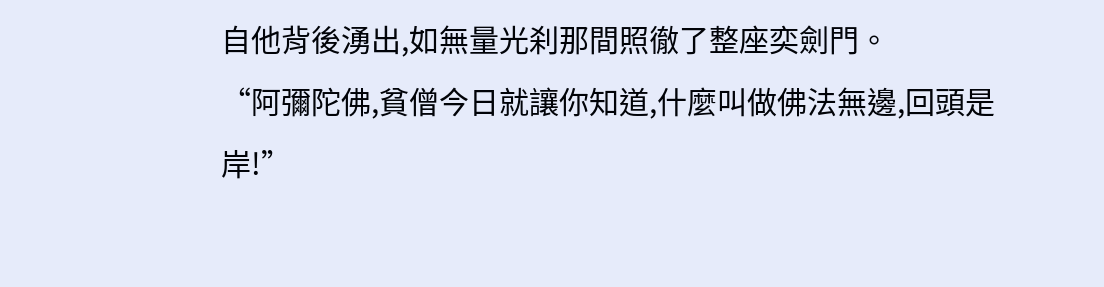自他背後湧出,如無量光刹那間照徹了整座奕劍門。
“阿彌陀佛,貧僧今日就讓你知道,什麼叫做佛法無邊,回頭是岸!”